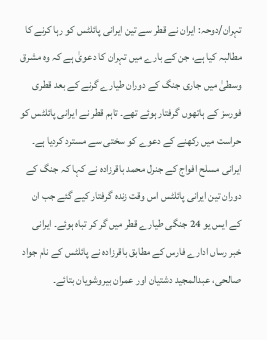تہران/دوحہ: ایران نے قطر سے تین ایرانی پائلٹس کو رہا کرنے کا مطالبہ کیا ہے، جن کے بارے میں تہران کا دعویٰ ہے کہ وہ مشرق وسطیٰ میں جاری جنگ کے دوران طیارے گرنے کے بعد قطری فورسز کے ہاتھوں گرفتار ہوئے تھے۔ تاہم قطر نے ایرانی پائلٹس کو حراست میں رکھنے کے دعوے کو سختی سے مسترد کردیا ہے۔
ایرانی مسلح افواج کے جنرل محمد باقرزاده نے کہا کہ جنگ کے دوران تین ایرانی پائلٹس اس وقت زندہ گرفتار کیے گئے جب ان کے ایس یو 24 جنگی طیارے قطر میں گر کر تباہ ہوئے۔ ایرانی خبر رساں ادارے فارس کے مطابق باقرزاده نے پائلٹس کے نام جواد صالحی، عبدالمجید دشتیان اور عمران بیروشویان بتائے۔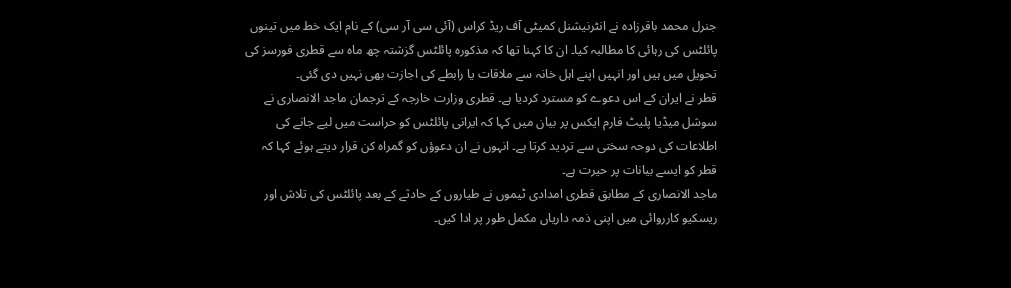جنرل محمد باقرزاده نے انٹرنیشنل کمیٹی آف ریڈ کراس (آئی سی آر سی) کے نام ایک خط میں تینوں پائلٹس کی رہائی کا مطالبہ کیا۔ ان کا کہنا تھا کہ مذکورہ پائلٹس گزشتہ چھ ماہ سے قطری فورسز کی تحویل میں ہیں اور انہیں اپنے اہل خانہ سے ملاقات یا رابطے کی اجازت بھی نہیں دی گئی۔
قطر نے ایران کے اس دعوے کو مسترد کردیا ہے۔ قطری وزارت خارجہ کے ترجمان ماجد الانصاری نے سوشل میڈیا پلیٹ فارم ایکس پر بیان میں کہا کہ ایرانی پائلٹس کو حراست میں لیے جانے کی اطلاعات کی دوحہ سختی سے تردید کرتا ہے۔ انہوں نے ان دعوؤں کو گمراہ کن قرار دیتے ہوئے کہا کہ قطر کو ایسے بیانات پر حیرت ہے۔
ماجد الانصاری کے مطابق قطری امدادی ٹیموں نے طیاروں کے حادثے کے بعد پائلٹس کی تلاش اور ریسکیو کارروائی میں اپنی ذمہ داریاں مکمل طور پر ادا کیں۔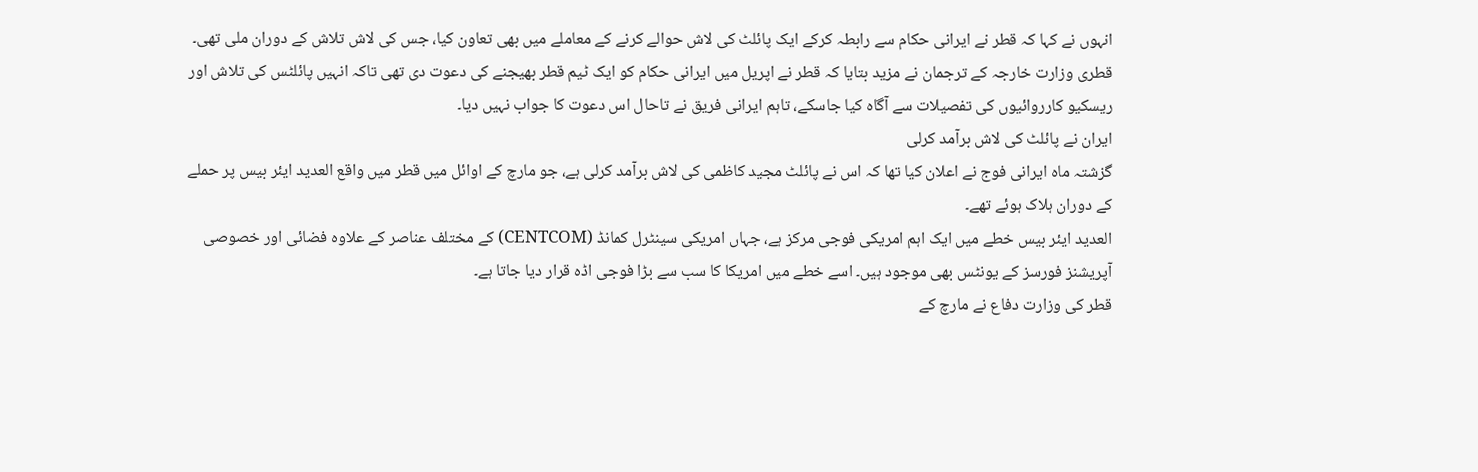انہوں نے کہا کہ قطر نے ایرانی حکام سے رابطہ کرکے ایک پائلٹ کی لاش حوالے کرنے کے معاملے میں بھی تعاون کیا، جس کی لاش تلاش کے دوران ملی تھی۔
قطری وزارت خارجہ کے ترجمان نے مزید بتایا کہ قطر نے اپریل میں ایرانی حکام کو ایک ٹیم قطر بھیجنے کی دعوت دی تھی تاکہ انہیں پائلٹس کی تلاش اور ریسکیو کارروائیوں کی تفصیلات سے آگاہ کیا جاسکے، تاہم ایرانی فریق نے تاحال اس دعوت کا جواب نہیں دیا۔
ایران نے پائلٹ کی لاش برآمد کرلی
گزشتہ ماہ ایرانی فوج نے اعلان کیا تھا کہ اس نے پائلٹ مجید کاظمی کی لاش برآمد کرلی ہے، جو مارچ کے اوائل میں قطر میں واقع العدید ایئر بیس پر حملے کے دوران ہلاک ہوئے تھے۔
العدید ایئر بیس خطے میں ایک اہم امریکی فوجی مرکز ہے، جہاں امریکی سینٹرل کمانڈ (CENTCOM) کے مختلف عناصر کے علاوہ فضائی اور خصوصی آپریشنز فورسز کے یونٹس بھی موجود ہیں۔ اسے خطے میں امریکا کا سب سے بڑا فوجی اڈہ قرار دیا جاتا ہے۔
قطر کی وزارت دفاع نے مارچ کے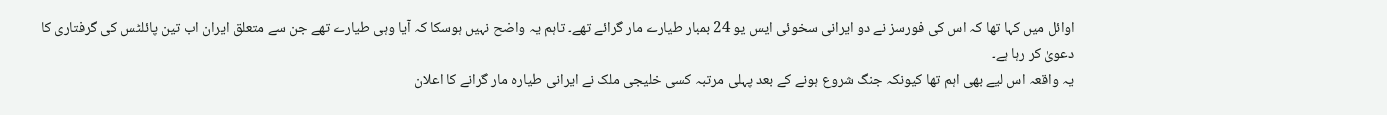اوائل میں کہا تھا کہ اس کی فورسز نے دو ایرانی سخوئی ایس یو 24 بمبار طیارے مار گرائے تھے۔ تاہم یہ واضح نہیں ہوسکا کہ آیا وہی طیارے تھے جن سے متعلق ایران اب تین پائلٹس کی گرفتاری کا دعویٰ کر رہا ہے۔
یہ واقعہ اس لیے بھی اہم تھا کیونکہ جنگ شروع ہونے کے بعد پہلی مرتبہ کسی خلیجی ملک نے ایرانی طیارہ مار گرانے کا اعلان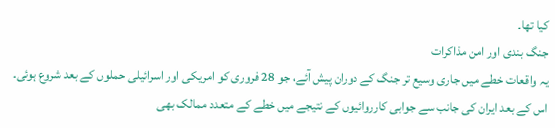کیا تھا۔
جنگ بندی اور امن مذاکرات
یہ واقعات خطے میں جاری وسیع تر جنگ کے دوران پیش آئے، جو 28 فروری کو امریکی اور اسرائیلی حملوں کے بعد شروع ہوئی۔ اس کے بعد ایران کی جانب سے جوابی کارروائیوں کے نتیجے میں خطے کے متعدد ممالک بھی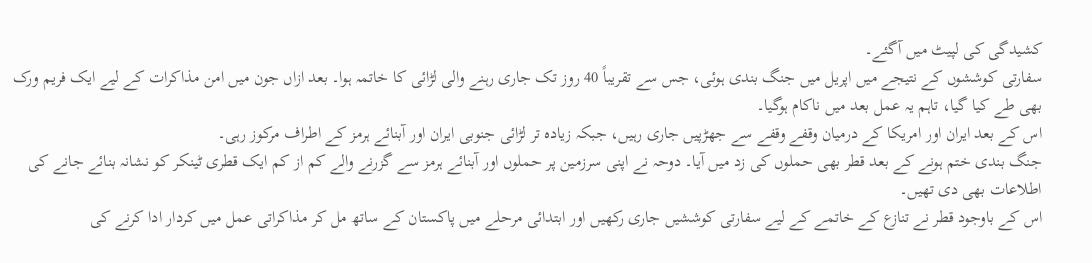کشیدگی کی لپیٹ میں آگئے۔
سفارتی کوششوں کے نتیجے میں اپریل میں جنگ بندی ہوئی، جس سے تقریباً 40 روز تک جاری رہنے والی لڑائی کا خاتمہ ہوا۔ بعد ازاں جون میں امن مذاکرات کے لیے ایک فریم ورک بھی طے کیا گیا، تاہم یہ عمل بعد میں ناکام ہوگیا۔
اس کے بعد ایران اور امریکا کے درمیان وقفے وقفے سے جھڑپیں جاری رہیں، جبکہ زیادہ تر لڑائی جنوبی ایران اور آبنائے ہرمز کے اطراف مرکوز رہی۔
جنگ بندی ختم ہونے کے بعد قطر بھی حملوں کی زد میں آیا۔ دوحہ نے اپنی سرزمین پر حملوں اور آبنائے ہرمز سے گزرنے والے کم از کم ایک قطری ٹینکر کو نشانہ بنائے جانے کی اطلاعات بھی دی تھیں۔
اس کے باوجود قطر نے تنازع کے خاتمے کے لیے سفارتی کوششیں جاری رکھیں اور ابتدائی مرحلے میں پاکستان کے ساتھ مل کر مذاکراتی عمل میں کردار ادا کرنے کی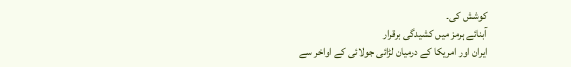کوشش کی۔
آبنائے ہرمز میں کشیدگی برقرار
ایران اور امریکا کے درمیان لڑائی جولائی کے اواخر سے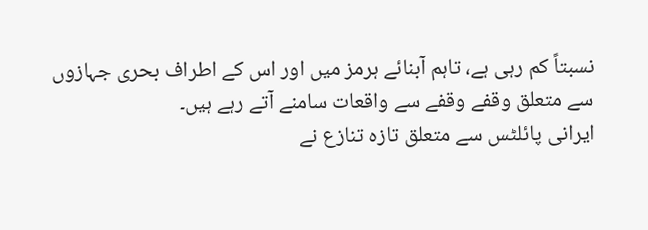نسبتاً کم رہی ہے، تاہم آبنائے ہرمز میں اور اس کے اطراف بحری جہازوں سے متعلق وقفے وقفے سے واقعات سامنے آتے رہے ہیں۔
ایرانی پائلٹس سے متعلق تازہ تنازع نے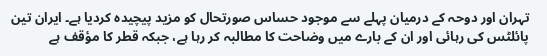تہران اور دوحہ کے درمیان پہلے سے موجود حساس صورتحال کو مزید پیچیدہ کردیا ہے۔ ایران تین پائلٹس کی رہائی اور ان کے بارے میں وضاحت کا مطالبہ کر رہا ہے، جبکہ قطر کا مؤقف ہے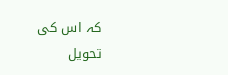کہ اس کی تحویل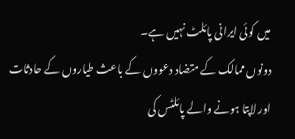میں کوئی ایرانی پائلٹ نہیں ہے۔
دونوں ممالک کے متضاد دعووں کے باعث طیاروں کے حادثات اور لاپتا ہونے والے پائلٹس کی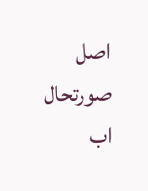اصل صورتحال اب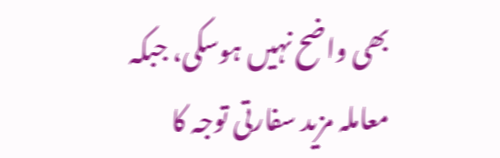بھی واضح نہیں ہوسکی، جبکہ معاملہ مزید سفارتی توجہ کا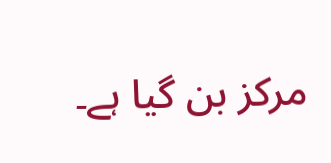مرکز بن گیا ہے۔